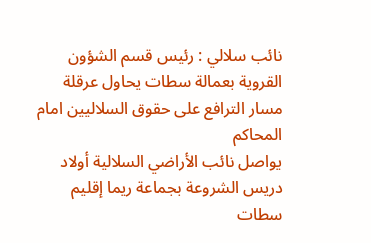نائب سلالي : رئيس قسم الشؤون القروية بعمالة سطات يحاول عرقلة مسار الترافع على حقوق السلاليين امام المحاكم
يواصل نائب الأراضي السلالية أولاد دريس الشروعة بجماعة ريما إقليم سطات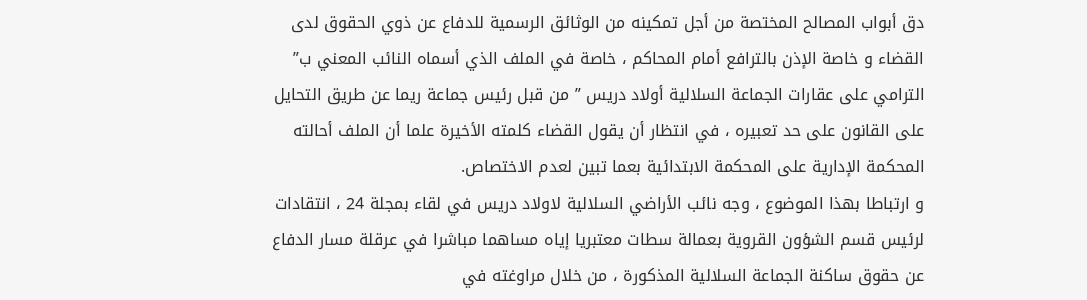دق أبواب المصالح المختصة من أجل تمكينه من الوثائق الرسمية للدفاع عن ذوي الحقوق لدى القضاء و خاصة الإذن بالترافع أمام المحاكم ، خاصة في الملف الذي أسماه النائب المعني ب” الترامي على عقارات الجماعة السلالية أولاد دريس ” من قبل رئيس جماعة ريما عن طريق التحايل على القانون على حد تعبيره ، في انتظار أن يقول القضاء كلمته الأخيرة علما أن الملف أحالته المحكمة الإدارية على المحكمة الابتدائية بعما تبين لعدم الاختصاص.
و ارتباطا بهذا الموضوع ، وجه نائب الأراضي السلالية لاولاد دريس في لقاء بمجلة 24 ، انتقادات لرئيس قسم الشؤون القروية بعمالة سطات معتبريا إياه مساهما مباشرا في عرقلة مسار الدفاع عن حقوق ساكنة الجماعة السلالية المذكورة ، من خلال مراوغته في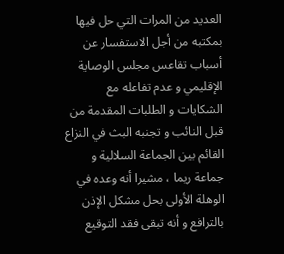العديد من المرات التي حل فيها بمكتبه من أجل الاستفسار عن أسباب تقاعس مجلس الوصاية الإقليمي و عدم تفاعله مع الشكايات و الطلبات المقدمة من قبل النائب و تجنبه البث في النزاع القائم بين الجماعة السلالية و جماعة ريما ، مشيرا أنه وعده في الوهلة الأولى بحل مشكل الإذن بالترافع و أنه تبقى فقد التوقيع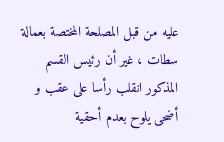عليه من قبل المصلحة المختصة بعمالة سطات ، غير أن رئيس القسم المذكور انقلب رأسا على عقب و أضحى يلوح بعدم أحقية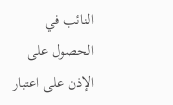النائب في الحصول على الإذن على اعتبار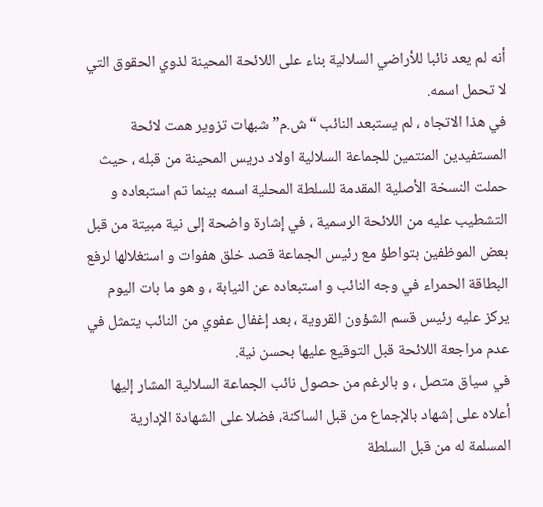أنه لم يعد نائبا للأراضي السلالية بناء على اللائحة المحينة لذوي الحقوق التي لا تحمل اسمه.
في هذا الاتجاه ، لم يستبعد النائب “ش.م” شبهات تزوير همت لائحة المستفيدين المنتمين للجماعة السلالية اولاد دريس المحينة من قبله ، حيث حملت النسخة الأصلية المقدمة للسلطة المحلية اسمه بينما تم استبعاده و التشطيب عليه من اللائحة الرسمية ، في إشارة واضحة إلى نية مبيتة من قبل بعض الموظفين بتواطؤ مع رئيس الجماعة قصد خلق هفوات و استغلالها لرفع البطاقة الحمراء في وجه النائب و استبعاده عن النيابة ، و هو ما بات اليوم يركز عليه رئيس قسم الشؤون القروية ، بعد إغفال عفوي من النائب يتمثل في عدم مراجعة اللائحة قبل التوقيع عليها بحسن نية.
في سياق متصل ، و بالرغم من حصول نائب الجماعة السلالية المشار إليها أعلاه على إشهاد بالإجماع من قبل الساكنة، فضلا على الشهادة الإدارية المسلمة له من قبل السلطة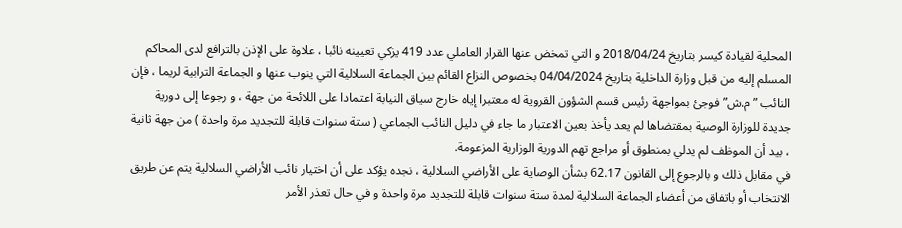المحلية لقيادة كيسر بتاريخ 2018/04/24 و التي تمخض عنها القرار العاملي عدد 419 يزكي تعيينه نائبا ، علاوة على الإذن بالترافع لدى المحاكم المسلم إليه من قبل وزارة الداخلية بتاريخ 04/04/2024 بخصوص النزاع القائم بين الجماعة السلالية التي ينوب عنها و الجماعة الترابية لريما ، فإن النائب ” م.ش” فوجئ بمواجهة رئيس قسم الشؤون القروية له معتبرا إياه خارج سياق النيابة اعتمادا على اللائحة من جهة ، و رجوعا إلى دورية جديدة للوزارة الوصية بمقتضاها لم يعد يأخذ بعين الاعتبار ما جاء في دليل النائب الجماعي ( ستة سنوات قابلة للتجديد مرة واحدة ) من جهة ثانية ، بيد أن الموظف لم يدلي بمنطوق أو مراجع تهم الدورية الوزارية المزعومة.
في مقابل ذلك و بالرجوع إلى القانون 62.17 بشأن الوصاية على الأراضي السلالية ، نجده يؤكد على أن اختيار نائب الأراضي السلالية يتم عن طريق الانتخاب أو باتفاق من أعضاء الجماعة السلالية لمدة ستة سنوات قابلة للتجديد مرة واحدة و في حال تعذر الأمر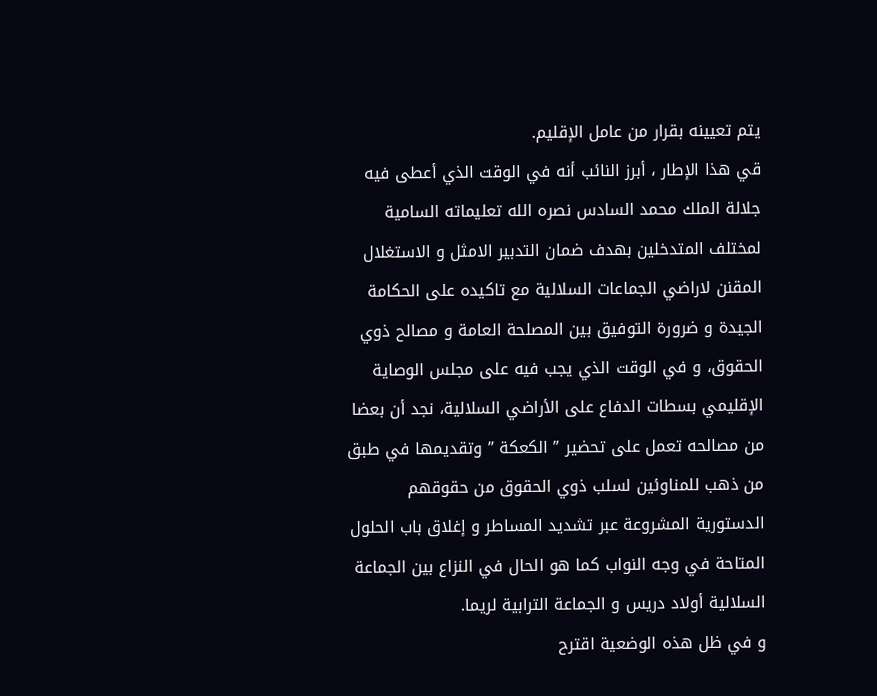يتم تعيينه بقرار من عامل الإقليم.
قي هذا الإطار ، أبرز النائب أنه في الوقت الذي أعطى فيه جلالة الملك محمد السادس نصره الله تعليماته السامية لمختلف المتدخلين بهدف ضمان التدبير الامثل و الاستغلال المقنن لاراضي الجماعات السلالية مع تاكيده على الحكامة الجيدة و ضرورة التوفيق بين المصلحة العامة و مصالح ذوي الحقوق، و في الوقت الذي يجب فيه على مجلس الوصاية الإقليمي بسطات الدفاع على الأراضي السلالية، نجد أن بعضا من مصالحه تعمل على تحضير ” الكعكة ” وتقديمها في طبق من ذهب للمناوئين لسلب ذوي الحقوق من حقوقهم الدستورية المشروعة عبر تشديد المساطر و إغلاق باب الحلول المتاحة في وجه النواب كما هو الحال في النزاع بين الجماعة السلالية أولاد دريس و الجماعة الترابية لريما.
و في ظل هذه الوضعية اقترح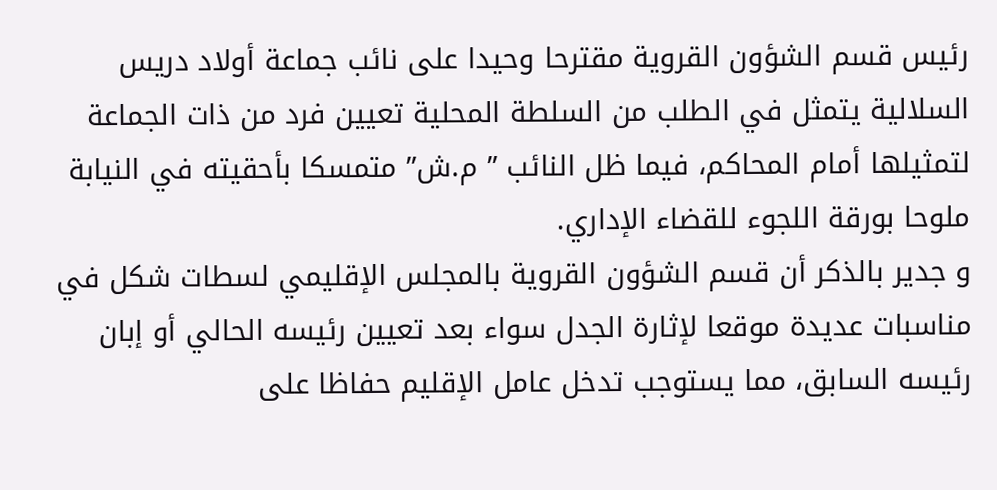رئيس قسم الشؤون القروية مقترحا وحيدا على نائب جماعة أولاد دريس السلالية يتمثل في الطلب من السلطة المحلية تعيين فرد من ذات الجماعة لتمثيلها أمام المحاكم، فيما ظل النائب ” م.ش” متمسكا بأحقيته في النيابة ملوحا بورقة اللجوء للقضاء الإداري.
و جدير بالذكر أن قسم الشؤون القروية بالمجلس الإقليمي لسطات شكل في مناسبات عديدة موقعا لإثارة الجدل سواء بعد تعيين رئيسه الحالي أو إبان رئيسه السابق، مما يستوجب تدخل عامل الإقليم حفاظا على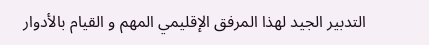التدبير الجيد لهذا المرفق الإقليمي المهم و القيام بالأدوار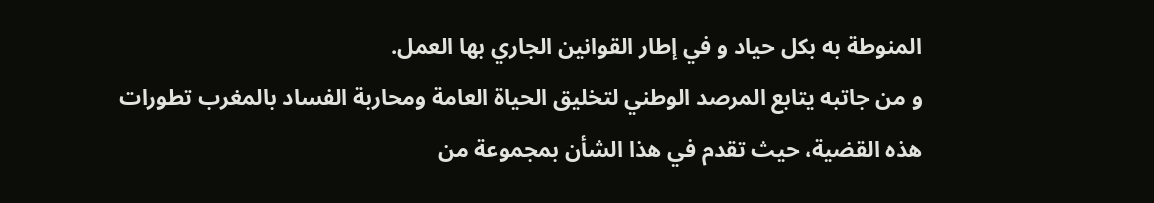المنوطة به بكل حياد و في إطار القوانين الجاري بها العمل.
و من جاتبه يتابع المرصد الوطني لتخليق الحياة العامة ومحاربة الفساد بالمغرب تطورات هذه القضية، حيث تقدم في هذا الشأن بمجموعة من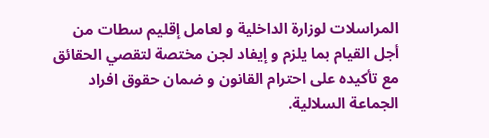المراسلات لوزارة الداخلية و لعامل إقليم سطات من أجل القيام بما يلزم و إيفاد لجن مختصة لتقصي الحقائق مع تأكيده على احترام القانون و ضمان حقوق افراد الجماعة السلالية.